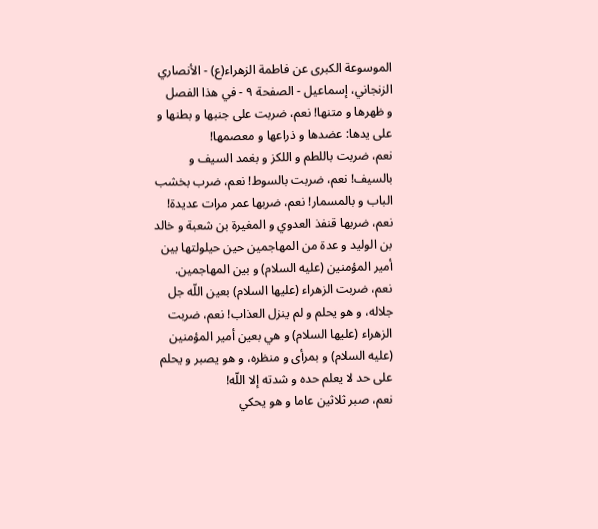الموسوعة الكبرى عن فاطمة الزهراء(ع) - الأنصاري الزنجاني، إسماعيل - الصفحة ٩ - في هذا الفصل
و ظهرها و متنها! نعم، ضربت على جنبها و بطنها و على يدها: عضدها و ذراعها و معصمها!
نعم، ضربت باللطم و اللكز و بغمد السيف و بالسيف! نعم، ضربت بالسوط! نعم، ضرب بخشب الباب و بالمسمار! نعم، ضربها عمر مرات عديدة! نعم، ضربها قنفذ العدوي و المغيرة بن شعبة و خالد بن الوليد و عدة من المهاجمين حين حيلولتها بين أمير المؤمنين (عليه السلام) و بين المهاجمين.
نعم، ضربت الزهراء (عليها السلام) بعين اللّه جل جلاله، و هو يحلم و لم ينزل العذاب! نعم، ضربت الزهراء (عليها السلام) و هي بعين أمير المؤمنين (عليه السلام) و بمرأى و منظره، و هو يصبر و يحلم على حد لا يعلم حده و شدته إلا اللّه!
نعم، صبر ثلاثين عاما و هو يحكي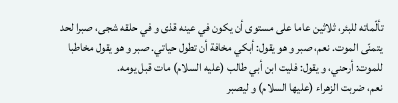تألّماته للبئر، ثلاثين عاما على مستوى أن يكون في عينه قذى و في حلقه شجى، صبرا لحد يتمنّى الموت. نعم، صبر و هو يقول: أبكي مخافة أن تطول حياتي. صبر و هو يقول مخاطبا للموت: أرحني، و يقول: فليت ابن أبي طالب (عليه السلام) مات قبل يومه.
نعم، ضربت الزهراء (عليها السلام) و ليصبر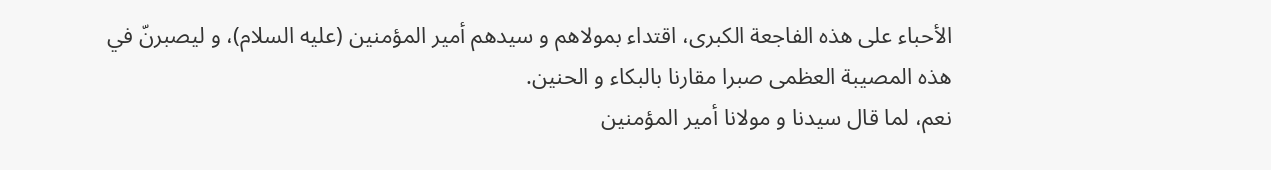الأحباء على هذه الفاجعة الكبرى، اقتداء بمولاهم و سيدهم أمير المؤمنين (عليه السلام)، و ليصبرنّ في هذه المصيبة العظمى صبرا مقارنا بالبكاء و الحنين.
نعم، لما قال سيدنا و مولانا أمير المؤمنين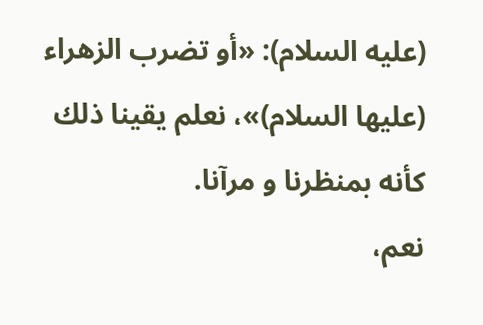(عليه السلام): «أو تضرب الزهراء (عليها السلام)»، نعلم يقينا ذلك كأنه بمنظرنا و مرآنا.
نعم،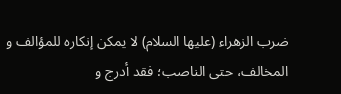ضرب الزهراء (عليها السلام) لا يمكن إنكاره للمؤالف و المخالف، حتى الناصب؛ فقد أدرج و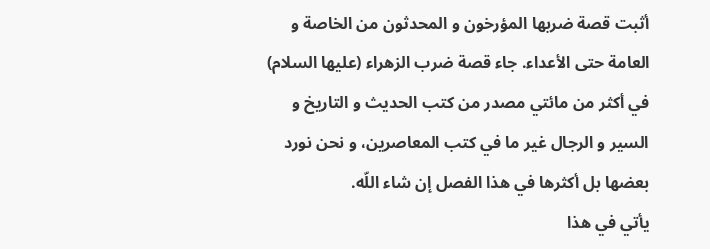أثبت قصة ضربها المؤرخون و المحدثون من الخاصة و العامة حتى الأعداء. جاء قصة ضرب الزهراء (عليها السلام) في أكثر من مائتي مصدر من كتب الحديث و التاريخ و السير و الرجال غير ما في كتب المعاصرين، و نحن نورد بعضها بل أكثرها في هذا الفصل إن شاء اللّه.
يأتي في هذا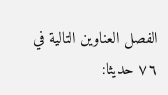الفصل العناوين التالية في ٧٦ حديثا: